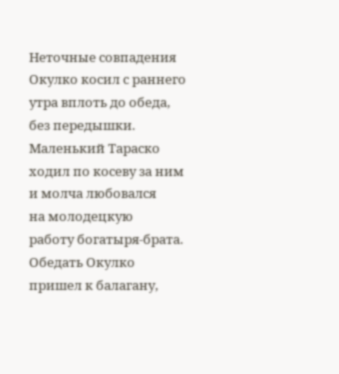Неточные совпадения
Окулко косил с раннего
утра вплоть до обеда, без передышки. Маленький Тараско ходил по косеву за ним и молча любовался
на молодецкую
работу богатыря-брата. Обедать Окулко пришел к балагану,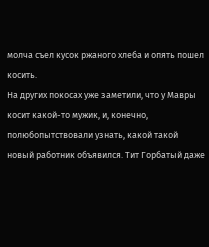молча съел кусок ржаного хлеба и опять пошел косить.
На других покосах уже заметили, что у Мавры косит какой-то мужик, и, конечно, полюбопытствовали узнать, какой такой новый работник объявился. Тит Горбатый даже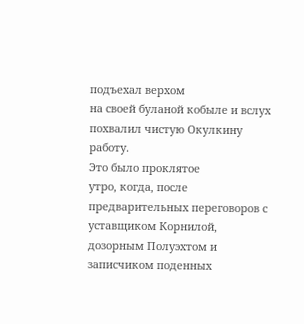подъехал верхом
на своей буланой кобыле и вслух похвалил чистую Окулкину
работу.
Это было проклятое
утро, когда, после предварительных переговоров с уставщиком Корнилой, дозорным Полуэхтом и записчиком поденных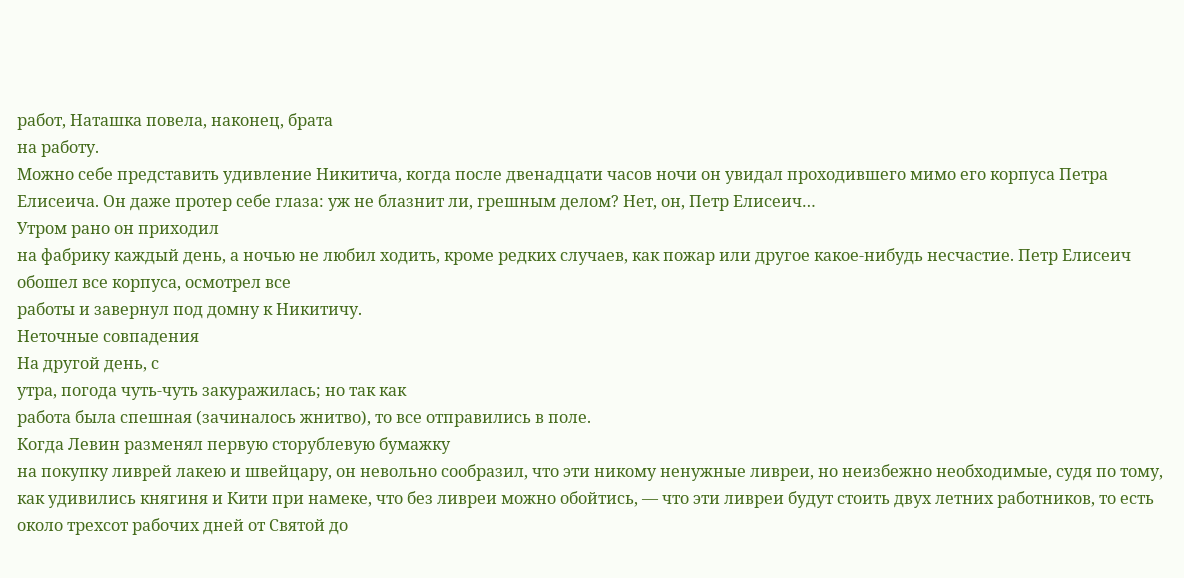работ, Наташка повела, наконец, брата
на работу.
Можно себе представить удивление Никитича, когда после двенадцати часов ночи он увидал проходившего мимо его корпуса Петра Елисеича. Он даже протер себе глаза: уж не блазнит ли, грешным делом? Нет, он, Петр Елисеич…
Утром рано он приходил
на фабрику каждый день, а ночью не любил ходить, кроме редких случаев, как пожар или другое какое-нибудь несчастие. Петр Елисеич обошел все корпуса, осмотрел все
работы и завернул под домну к Никитичу.
Неточные совпадения
На другой день, с
утра, погода чуть-чуть закуражилась; но так как
работа была спешная (зачиналось жнитво), то все отправились в поле.
Когда Левин разменял первую сторублевую бумажку
на покупку ливрей лакею и швейцару, он невольно сообразил, что эти никому ненужные ливреи, но неизбежно необходимые, судя по тому, как удивились княгиня и Кити при намеке, что без ливреи можно обойтись, — что эти ливреи будут стоить двух летних работников, то есть около трехсот рабочих дней от Святой до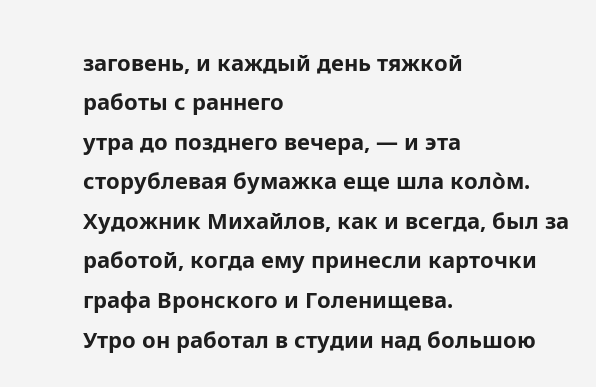заговень, и каждый день тяжкой
работы с раннего
утра до позднего вечера, — и эта сторублевая бумажка еще шла коло̀м.
Художник Михайлов, как и всегда, был за
работой, когда ему принесли карточки графа Вронского и Голенищева.
Утро он работал в студии над большою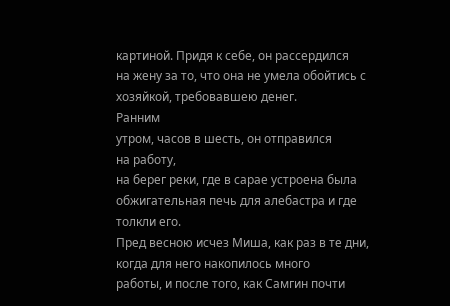картиной. Придя к себе, он рассердился
на жену за то, что она не умела обойтись с хозяйкой, требовавшею денег.
Ранним
утром, часов в шесть, он отправился
на работу,
на берег реки, где в сарае устроена была обжигательная печь для алебастра и где толкли его.
Пред весною исчез Миша, как раз в те дни, когда для него накопилось много
работы, и после того, как Самгин почти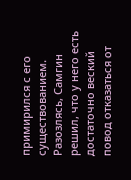примирился с его существованием. Разозлясь, Самгин решил, что у него есть достаточно веский повод отказаться от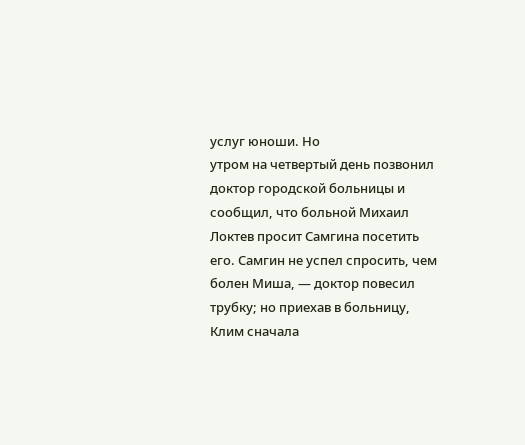услуг юноши. Но
утром на четвертый день позвонил доктор городской больницы и сообщил, что больной Михаил Локтев просит Самгина посетить его. Самгин не успел спросить, чем болен Миша, — доктор повесил трубку; но приехав в больницу, Клим сначала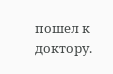пошел к доктору.